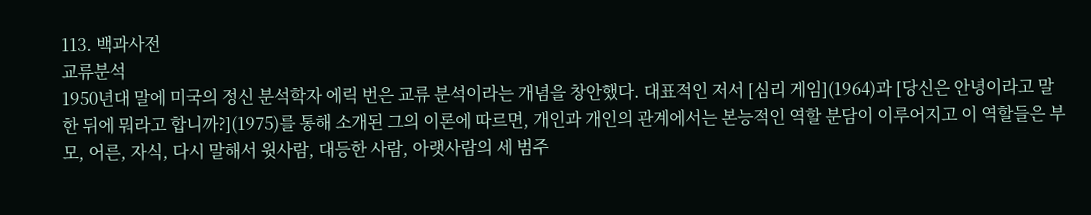113. 백과사전
교류분석
1950년대 말에 미국의 정신 분석학자 에릭 번은 교류 분석이라는 개념을 창안했다. 대표적인 저서 [심리 게임](1964)과 [당신은 안녕이라고 말한 뒤에 뭐라고 합니까?](1975)를 통해 소개된 그의 이론에 따르면, 개인과 개인의 관계에서는 본능적인 역할 분담이 이루어지고 이 역할들은 부모, 어른, 자식, 다시 말해서 윗사람, 대등한 사람, 아랫사람의 세 범주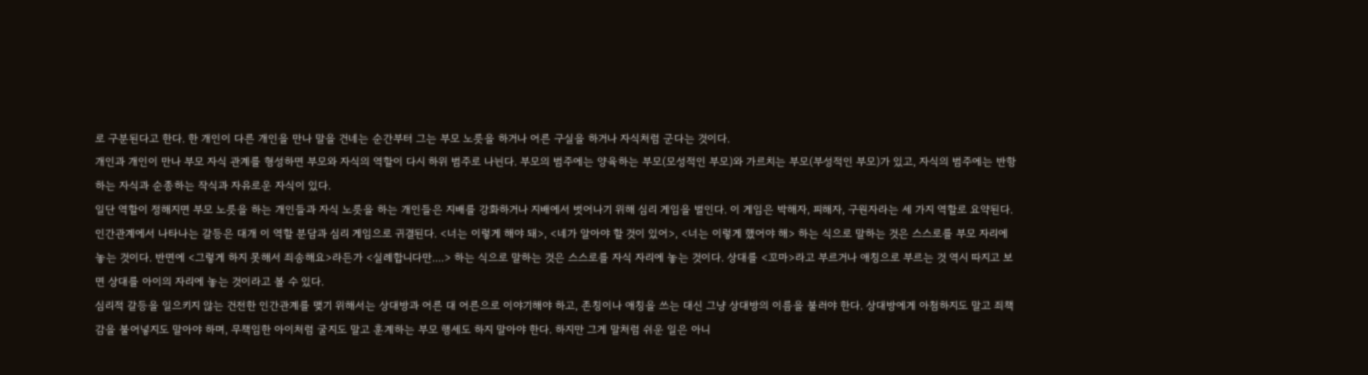로 구분된다고 한다. 한 개인이 다른 개인을 만나 말을 건네는 순간부터 그는 부모 노릇을 하거나 어른 구실을 하거나 자식처럼 군다는 것이다.
개인과 개인이 만나 부모 자식 관계를 형성하면 부모와 자식의 역할이 다시 하위 범주로 나뉜다. 부모의 범주에는 양육하는 부모(모성적인 부모)와 가르치는 부모(부성적인 부모)가 있고, 자식의 범주에는 반항하는 자식과 순종하는 작식과 자유로운 자식이 있다.
일단 역할이 정해지면 부모 노릇을 하는 개인들과 자식 노릇을 하는 개인들은 지배를 강화하거나 지배에서 벗어나기 위해 심리 게임을 벌인다. 이 게임은 박해자, 피해자, 구원자라는 세 가지 역할로 요약된다. 인간관계에서 나타나는 갈등은 대개 이 역할 분담과 심리 게임으로 귀결된다. <너는 이렇게 해야 돼>, <네가 알아야 할 것이 있어>, <너는 이렇게 했어야 해> 하는 식으로 말하는 것은 스스로를 부모 자리에 놓는 것이다. 반면에 <그렇게 하지 못해서 죄송해요>라든가 <실례합니다만....> 하는 식으로 말하는 것은 스스로를 자식 자리에 놓는 것이다. 상대를 <꼬마>라고 부르거나 애칭으로 부르는 것 역시 따지고 보면 상대를 아이의 자리에 놓는 것이라고 볼 수 있다.
심리적 갈등을 일으키지 않는 건전한 인간관계를 맺기 위해서는 상대방과 어른 대 어른으로 이야기해야 하고, 존칭이나 애칭을 쓰는 대신 그냥 상대방의 이름을 불러야 한다. 상대방에게 아첨하지도 말고 죄책감을 불어넣지도 말아야 하며, 무책임한 아이처럼 굴지도 말고 훈계하는 부모 행세도 하지 말아야 한다. 하지만 그게 말처럼 쉬운 일은 아니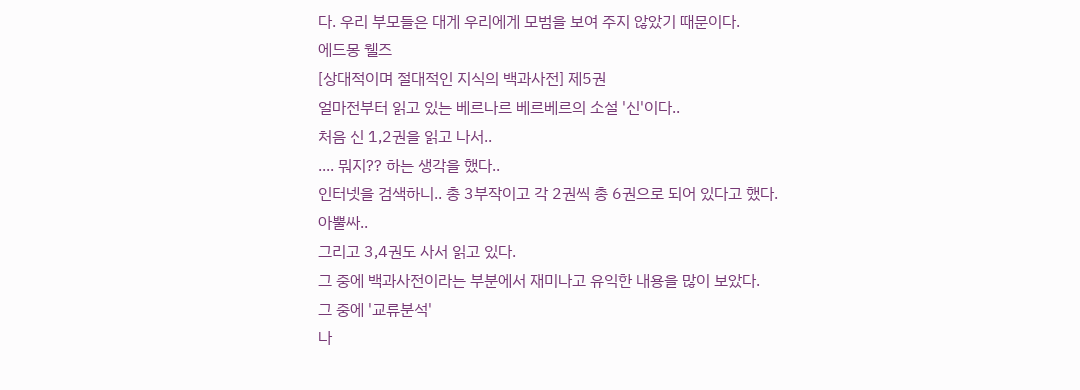다. 우리 부모들은 대게 우리에게 모범을 보여 주지 않았기 때문이다.
에드몽 웰즈
[상대적이며 절대적인 지식의 백과사전] 제5권
얼마전부터 읽고 있는 베르나르 베르베르의 소설 '신'이다..
처음 신 1,2권을 읽고 나서..
.... 뭐지?? 하는 생각을 했다..
인터넷을 검색하니.. 총 3부작이고 각 2권씩 총 6권으로 되어 있다고 했다.
아뿔싸..
그리고 3,4권도 사서 읽고 있다.
그 중에 백과사전이라는 부분에서 재미나고 유익한 내용을 많이 보았다.
그 중에 '교류분석'
나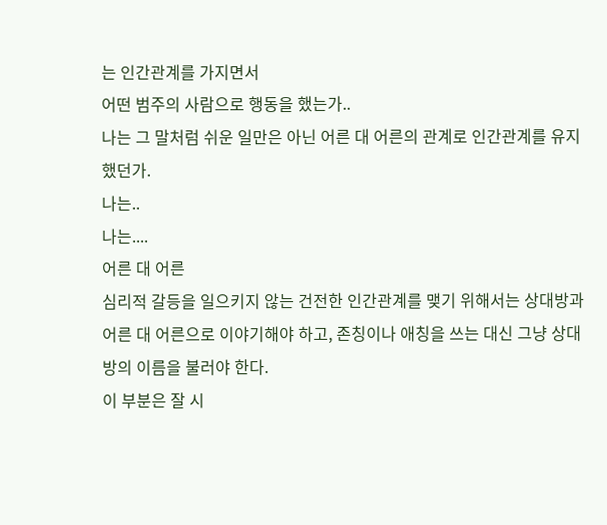는 인간관계를 가지면서
어떤 범주의 사람으로 행동을 했는가..
나는 그 말처럼 쉬운 일만은 아닌 어른 대 어른의 관계로 인간관계를 유지했던가.
나는..
나는....
어른 대 어른
심리적 갈등을 일으키지 않는 건전한 인간관계를 맺기 위해서는 상대방과 어른 대 어른으로 이야기해야 하고, 존칭이나 애칭을 쓰는 대신 그냥 상대방의 이름을 불러야 한다.
이 부분은 잘 시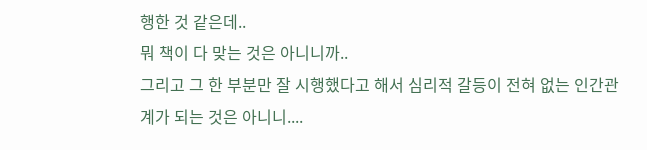행한 것 같은데..
뭐 책이 다 맞는 것은 아니니까..
그리고 그 한 부분만 잘 시행했다고 해서 심리적 갈등이 전혀 없는 인간관계가 되는 것은 아니니....